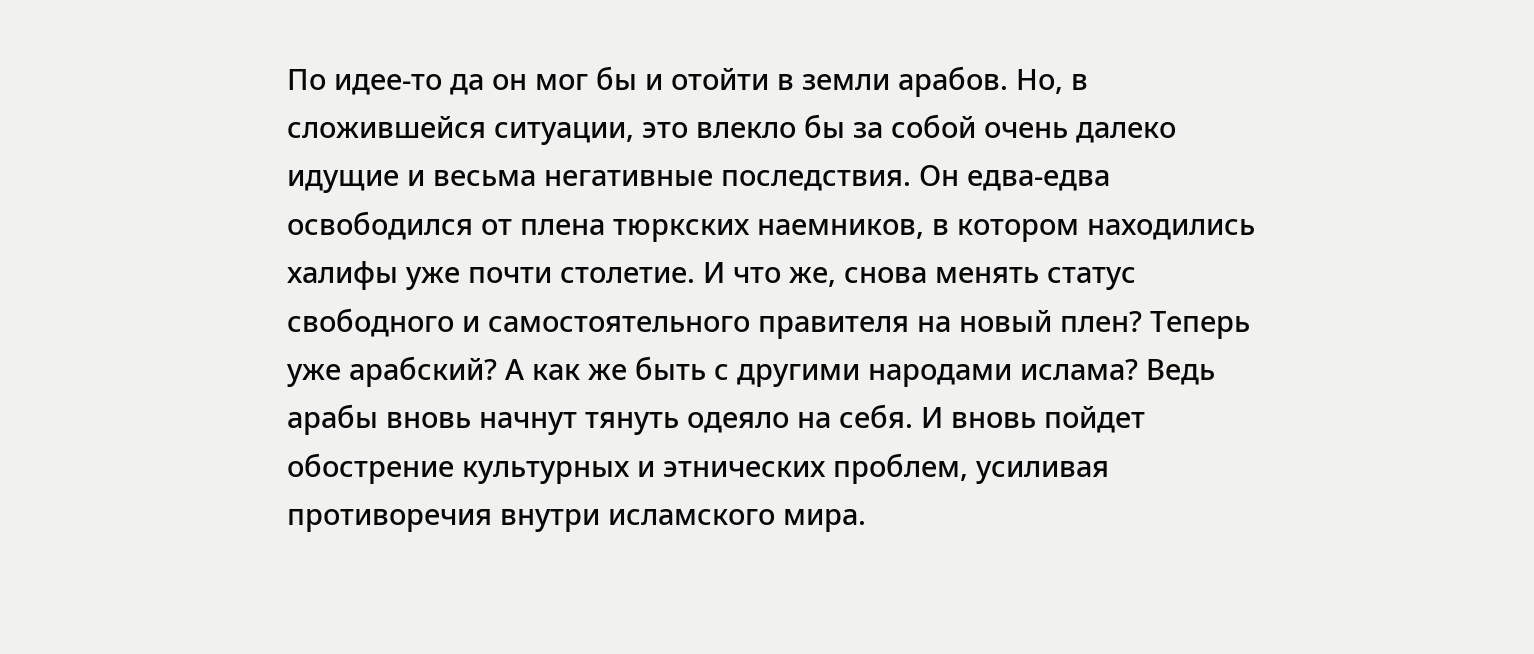По идее-то да он мог бы и отойти в земли арабов. Но, в сложившейся ситуации, это влекло бы за собой очень далеко идущие и весьма негативные последствия. Он едва-едва освободился от плена тюркских наемников, в котором находились халифы уже почти столетие. И что же, снова менять статус свободного и самостоятельного правителя на новый плен? Теперь уже арабский? А как же быть с другими народами ислама? Ведь арабы вновь начнут тянуть одеяло на себя. И вновь пойдет обострение культурных и этнических проблем, усиливая противоречия внутри исламского мира.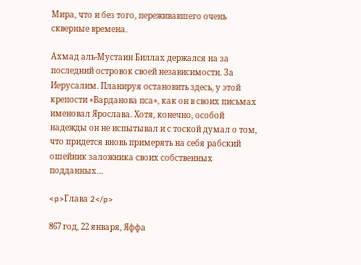Мира, что и без того, переживавшего очень скверные времена.

Ахмад аль-Мустаин Биллах держался на за последний островок своей независимости. За Иерусалим. Планируя остановить здесь, у этой крепости «Варданова пса», как он в своих письмах именовал Ярослава. Хотя, конечно, особой надежды он не испытывал и с тоской думал о том, что придется вновь примерять на себя рабский ошейник заложника своих собственных подданных…

<p>Глава 2</p>

867 год, 22 января, Яффа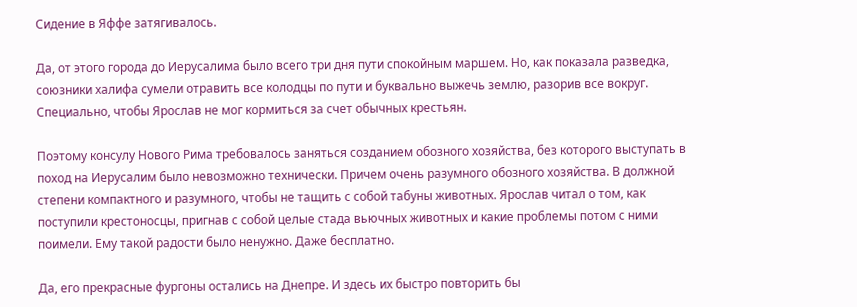Сидение в Яффе затягивалось.

Да, от этого города до Иерусалима было всего три дня пути спокойным маршем. Но, как показала разведка, союзники халифа сумели отравить все колодцы по пути и буквально выжечь землю, разорив все вокруг. Специально, чтобы Ярослав не мог кормиться за счет обычных крестьян.

Поэтому консулу Нового Рима требовалось заняться созданием обозного хозяйства, без которого выступать в поход на Иерусалим было невозможно технически. Причем очень разумного обозного хозяйства. В должной степени компактного и разумного, чтобы не тащить с собой табуны животных. Ярослав читал о том, как поступили крестоносцы, пригнав с собой целые стада вьючных животных и какие проблемы потом с ними поимели. Ему такой радости было ненужно. Даже бесплатно.

Да, его прекрасные фургоны остались на Днепре. И здесь их быстро повторить бы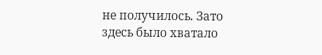не получилось. Зато здесь было хватало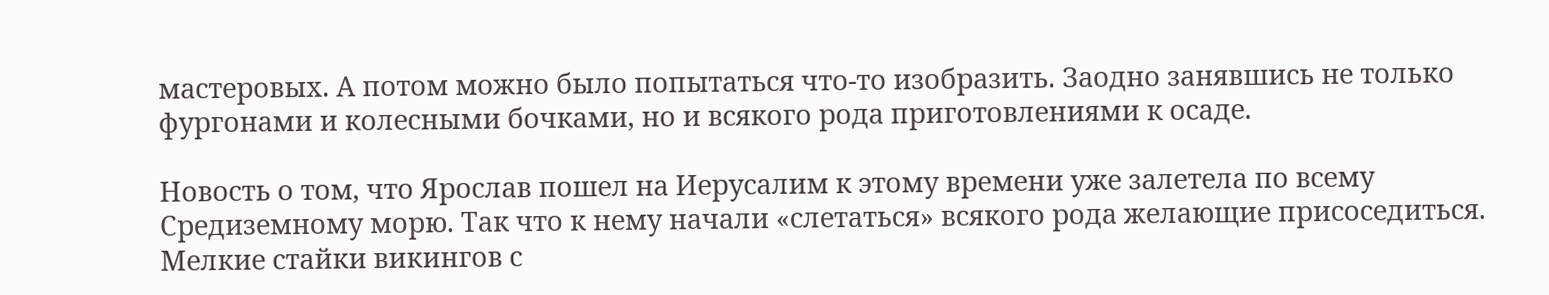мастеровых. А потом можно было попытаться что-то изобразить. Заодно занявшись не только фургонами и колесными бочками, но и всякого рода приготовлениями к осаде.

Новость о том, что Ярослав пошел на Иерусалим к этому времени уже залетела по всему Средиземному морю. Так что к нему начали «слетаться» всякого рода желающие присоседиться. Мелкие стайки викингов с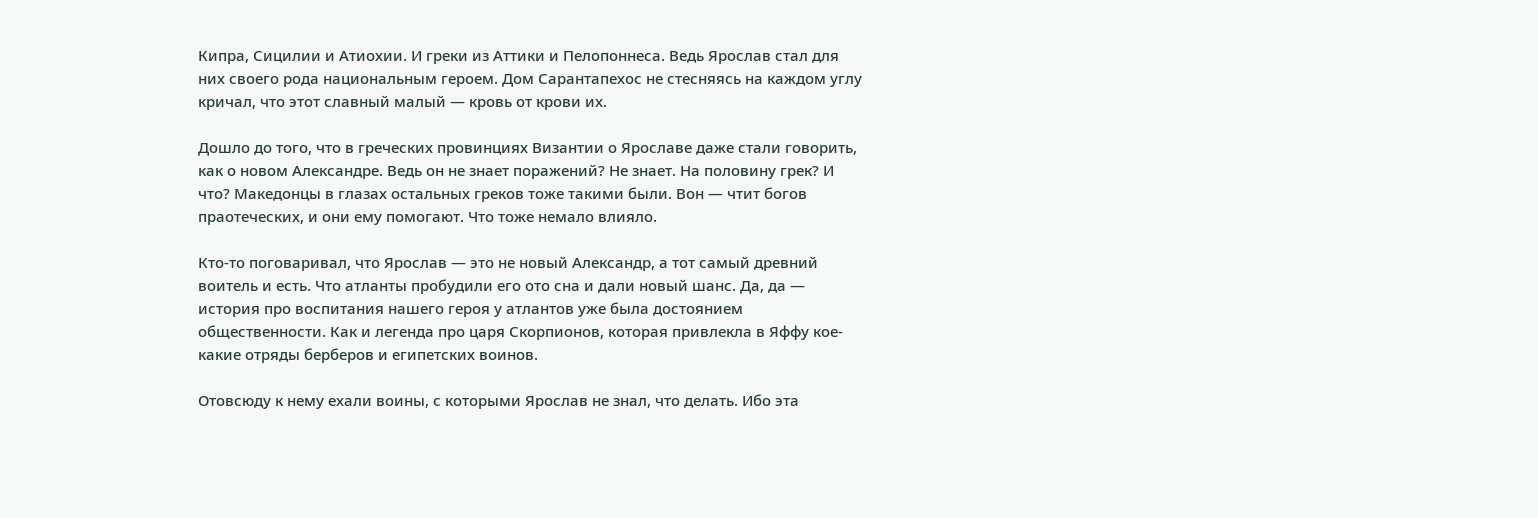Кипра, Сицилии и Атиохии. И греки из Аттики и Пелопоннеса. Ведь Ярослав стал для них своего рода национальным героем. Дом Сарантапехос не стесняясь на каждом углу кричал, что этот славный малый — кровь от крови их.

Дошло до того, что в греческих провинциях Византии о Ярославе даже стали говорить, как о новом Александре. Ведь он не знает поражений? Не знает. На половину грек? И что? Македонцы в глазах остальных греков тоже такими были. Вон — чтит богов праотеческих, и они ему помогают. Что тоже немало влияло.

Кто-то поговаривал, что Ярослав — это не новый Александр, а тот самый древний воитель и есть. Что атланты пробудили его ото сна и дали новый шанс. Да, да — история про воспитания нашего героя у атлантов уже была достоянием общественности. Как и легенда про царя Скорпионов, которая привлекла в Яффу кое-какие отряды берберов и египетских воинов.

Отовсюду к нему ехали воины, с которыми Ярослав не знал, что делать. Ибо эта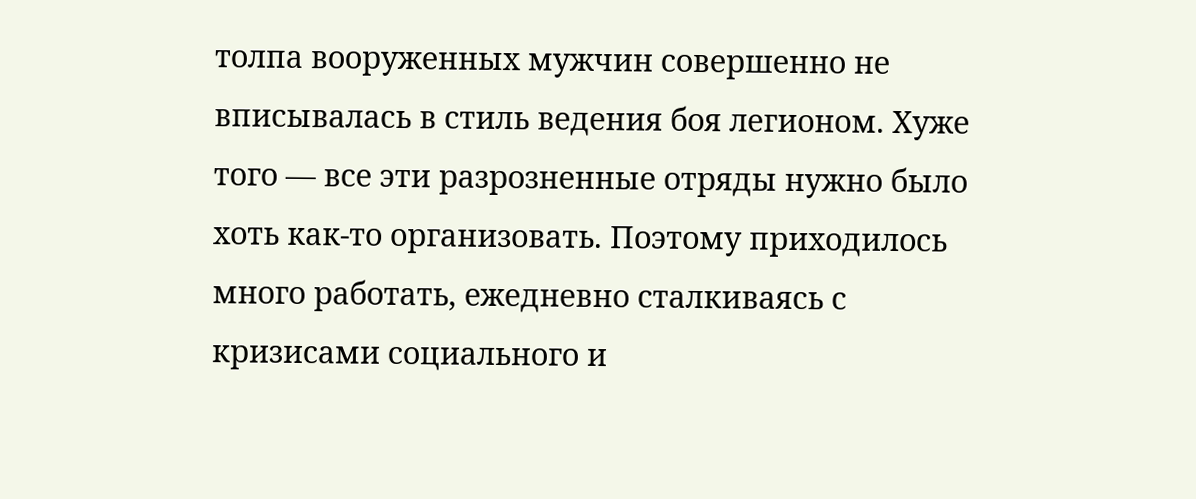толпа вооруженных мужчин совершенно не вписывалась в стиль ведения боя легионом. Хуже того — все эти разрозненные отряды нужно было хоть как-то организовать. Поэтому приходилось много работать, ежедневно сталкиваясь с кризисами социального и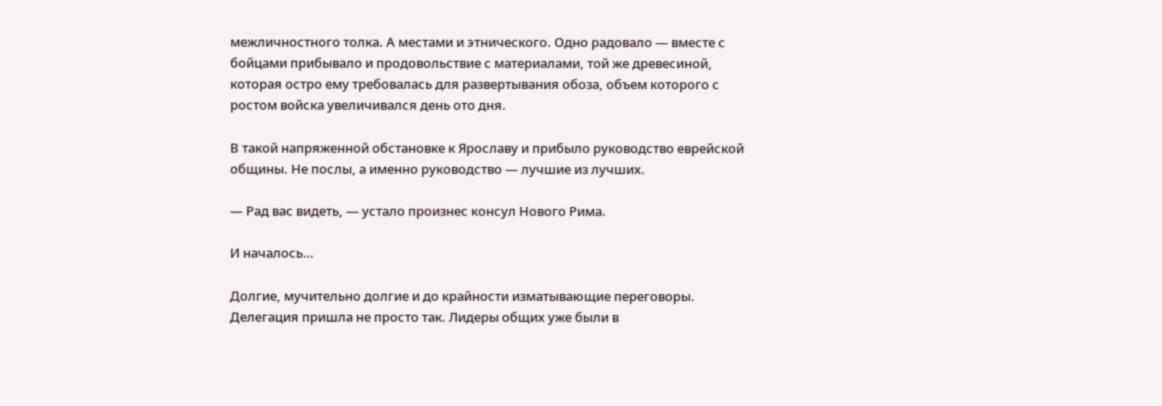межличностного толка. А местами и этнического. Одно радовало — вместе с бойцами прибывало и продовольствие с материалами, той же древесиной, которая остро ему требовалась для развертывания обоза, объем которого с ростом войска увеличивался день ото дня.

В такой напряженной обстановке к Ярославу и прибыло руководство еврейской общины. Не послы, а именно руководство — лучшие из лучших.

— Рад вас видеть, — устало произнес консул Нового Рима.

И началось…

Долгие, мучительно долгие и до крайности изматывающие переговоры. Делегация пришла не просто так. Лидеры общих уже были в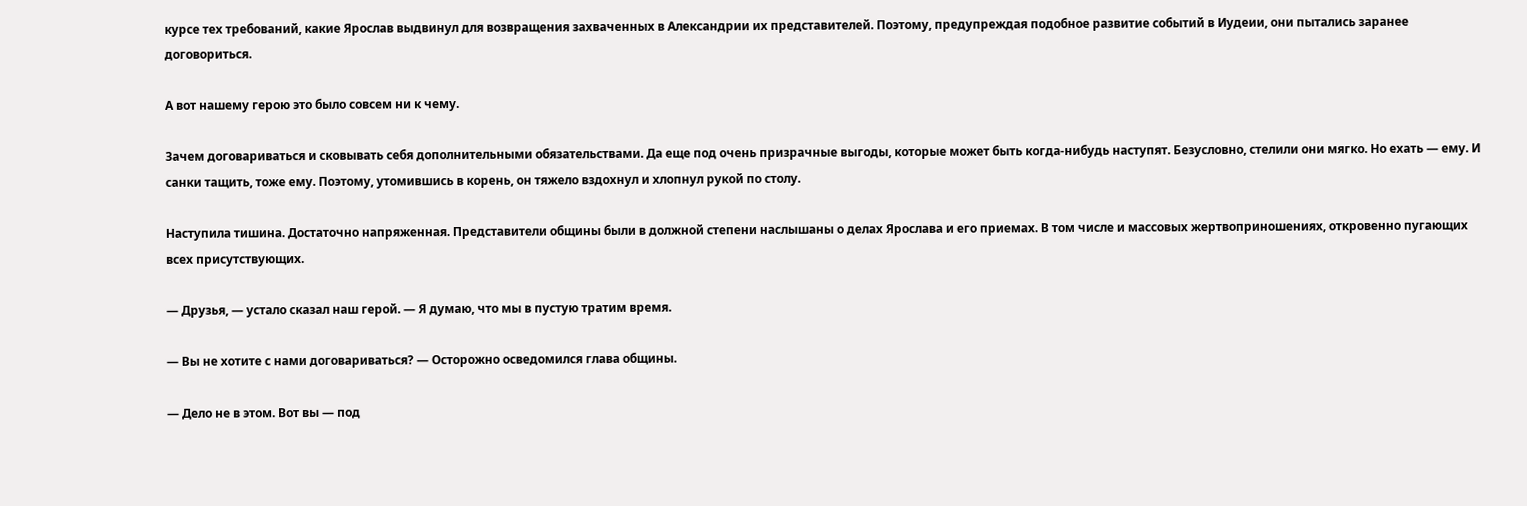курсе тех требований, какие Ярослав выдвинул для возвращения захваченных в Александрии их представителей. Поэтому, предупреждая подобное развитие событий в Иудеии, они пытались заранее договориться.

А вот нашему герою это было совсем ни к чему.

Зачем договариваться и сковывать себя дополнительными обязательствами. Да еще под очень призрачные выгоды, которые может быть когда-нибудь наступят. Безусловно, стелили они мягко. Но ехать — ему. И санки тащить, тоже ему. Поэтому, утомившись в корень, он тяжело вздохнул и хлопнул рукой по столу.

Наступила тишина. Достаточно напряженная. Представители общины были в должной степени наслышаны о делах Ярослава и его приемах. В том числе и массовых жертвоприношениях, откровенно пугающих всех присутствующих.

— Друзья, — устало сказал наш герой. — Я думаю, что мы в пустую тратим время.

— Вы не хотите с нами договариваться? — Осторожно осведомился глава общины.

— Дело не в этом. Вот вы — под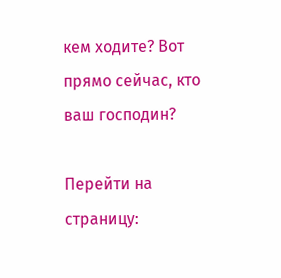кем ходите? Вот прямо сейчас, кто ваш господин?

Перейти на страницу: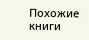Похожие книги